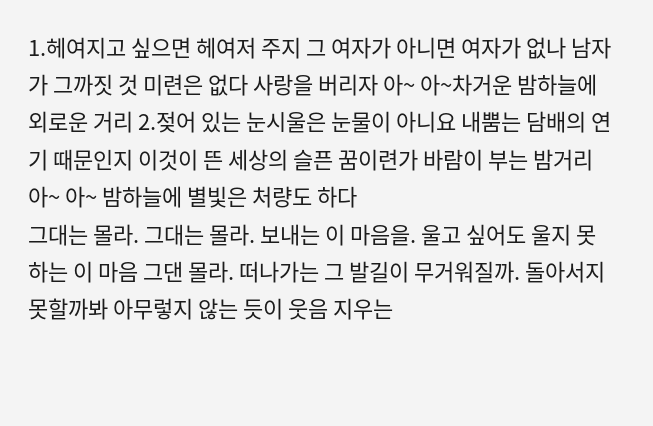1.헤여지고 싶으면 헤여저 주지 그 여자가 아니면 여자가 없나 남자가 그까짓 것 미련은 없다 사랑을 버리자 아~ 아~차거운 밤하늘에 외로운 거리 2.젖어 있는 눈시울은 눈물이 아니요 내뿜는 담배의 연기 때문인지 이것이 뜬 세상의 슬픈 꿈이련가 바람이 부는 밤거리 아~ 아~ 밤하늘에 별빛은 처량도 하다
그대는 몰라. 그대는 몰라. 보내는 이 마음을. 울고 싶어도 울지 못하는 이 마음 그댄 몰라. 떠나가는 그 발길이 무거워질까. 돌아서지 못할까봐 아무렇지 않는 듯이 웃음 지우는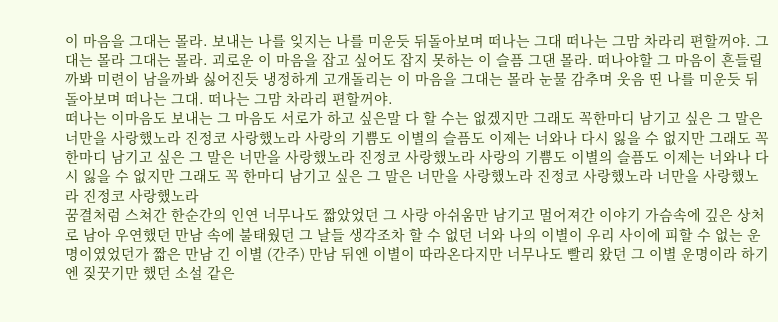이 마음을 그대는 몰라. 보내는 나를 잊지는 나를 미운듯 뒤돌아보며 떠나는 그대 떠나는 그맘 차라리 편할꺼야. 그대는 몰라 그대는 몰라. 괴로운 이 마음을 잡고 싶어도 잡지 못하는 이 슬픔 그댄 몰라. 떠나야할 그 마음이 흔들릴까봐 미련이 남을까봐 싫어진듯 냉정하게 고개돌리는 이 마음을 그대는 몰라 눈물 감추며 웃음 띤 나를 미운듯 뒤돌아보며 떠나는 그대. 떠나는 그맘 차라리 편할꺼야.
떠나는 이마음도 보내는 그 마음도 서로가 하고 싶은말 다 할 수는 없겠지만 그래도 꼭한마디 남기고 싶은 그 말은 너만을 사랑했노라 진정코 사랑했노라 사랑의 기쁨도 이별의 슬픔도 이제는 너와나 다시 잃을 수 없지만 그래도 꼭 한마디 남기고 싶은 그 말은 너만을 사랑했노라 진정코 사랑했노라 사랑의 기쁨도 이별의 슬픔도 이제는 너와나 다시 잃을 수 없지만 그래도 꼭 한마디 남기고 싶은 그 말은 너만을 사랑했노라 진정코 사랑했노라 너만을 사랑했노라 진정코 사랑했노라
꿈결처럼 스쳐간 한순간의 인연 너무나도 짧았었던 그 사랑 아쉬움만 남기고 멀어져간 이야기 가슴속에 깊은 상처로 남아 우연했던 만남 속에 불태웠던 그 날들 생각조차 할 수 없던 너와 나의 이별이 우리 사이에 피할 수 없는 운명이였었던가 짧은 만남 긴 이별 (간주) 만남 뒤엔 이별이 따라온다지만 너무나도 빨리 왔던 그 이별 운명이라 하기엔 짖꿋기만 했던 소설 같은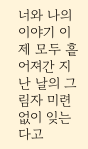너와 나의 이야기 이제 모두 흩어져간 지난 날의 그림자 미련없이 잊는다고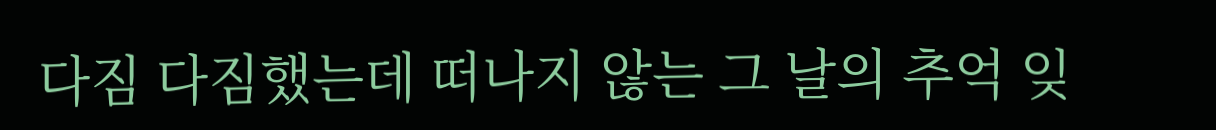다짐 다짐했는데 떠나지 않는 그 날의 추억 잊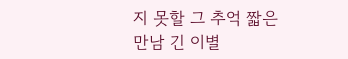지 못할 그 추억 짧은 만남 긴 이별